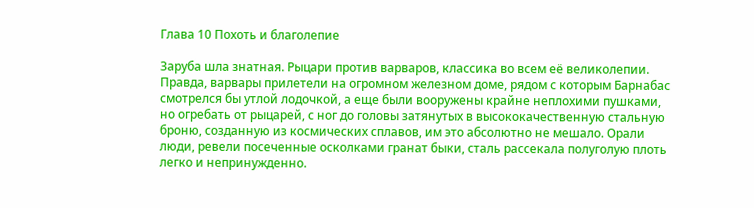Глава 10 Похоть и благолепие

Заруба шла знатная. Рыцари против варваров, классика во всем её великолепии. Правда, варвары прилетели на огромном железном доме, рядом с которым Барнабас смотрелся бы утлой лодочкой, а еще были вооружены крайне неплохими пушками, но огребать от рыцарей, с ног до головы затянутых в высококачественную стальную броню, созданную из космических сплавов, им это абсолютно не мешало. Орали люди, ревели посеченные осколками гранат быки, сталь рассекала полуголую плоть легко и непринужденно.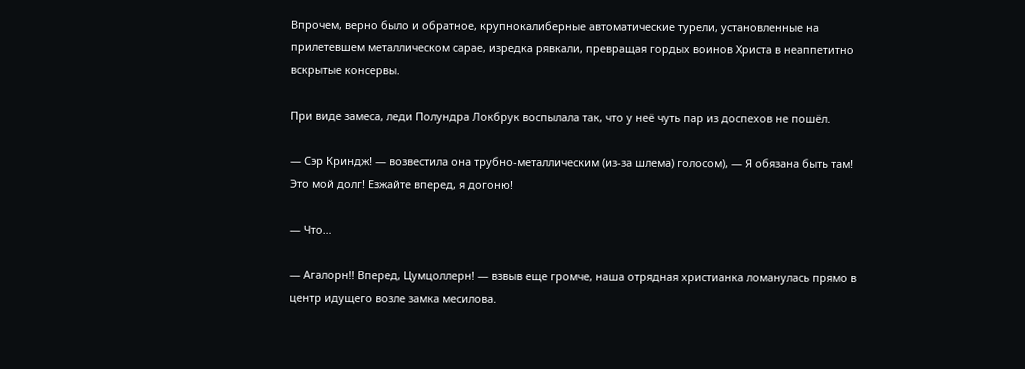Впрочем, верно было и обратное, крупнокалиберные автоматические турели, установленные на прилетевшем металлическом сарае, изредка рявкали, превращая гордых воинов Христа в неаппетитно вскрытые консервы.

При виде замеса, леди Полундра Локбрук воспылала так, что у неё чуть пар из доспехов не пошёл.

— Сэр Криндж! — возвестила она трубно-металлическим (из-за шлема) голосом), — Я обязана быть там! Это мой долг! Езжайте вперед, я догоню!

— Что…

— Агалорн!! Вперед, Цумцоллерн! — взвыв еще громче, наша отрядная христианка ломанулась прямо в центр идущего возле замка месилова.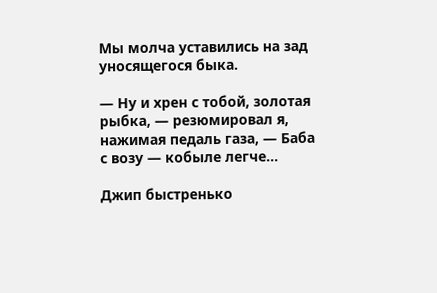Мы молча уставились на зад уносящегося быка.

— Ну и хрен с тобой, золотая рыбка, — резюмировал я, нажимая педаль газа, — Баба с возу — кобыле легче…

Джип быстренько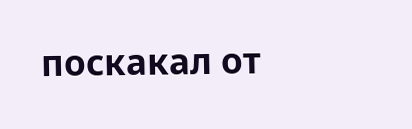поскакал от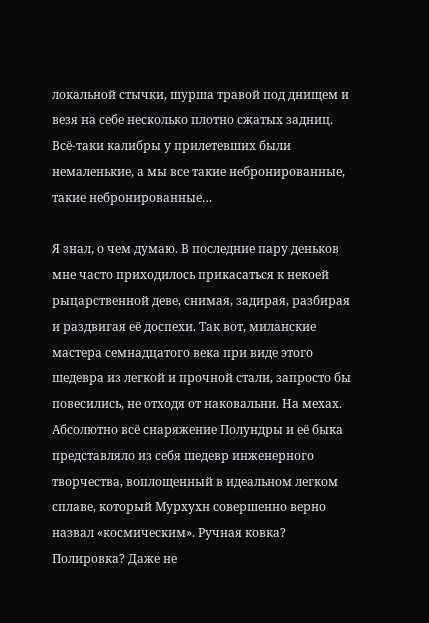локальной стычки, шурша травой под днищем и везя на себе несколько плотно сжатых задниц. Всё-таки калибры у прилетевших были немаленькие, а мы все такие небронированные, такие небронированные…

Я знал, о чем думаю. В последние пару деньков мне часто приходилось прикасаться к некоей рыцарственной деве, снимая, задирая, разбирая и раздвигая её доспехи. Так вот, миланские мастера семнадцатого века при виде этого шедевра из легкой и прочной стали, запросто бы повесились, не отходя от наковальни. На мехах. Абсолютно всё снаряжение Полундры и её быка представляло из себя шедевр инженерного творчества, воплощенный в идеальном легком сплаве, который Мурхухн совершенно верно назвал «космическим». Ручная ковка? Полировка? Даже не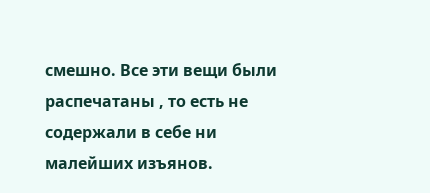смешно. Все эти вещи были распечатаны , то есть не содержали в себе ни малейших изъянов.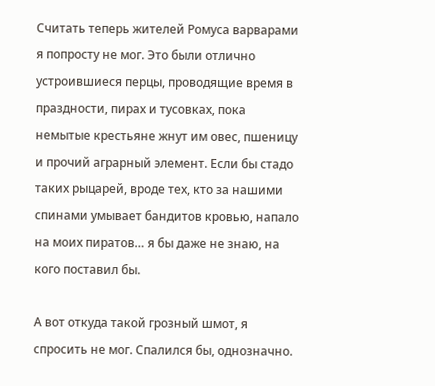Считать теперь жителей Ромуса варварами я попросту не мог. Это были отлично устроившиеся перцы, проводящие время в праздности, пирах и тусовках, пока немытые крестьяне жнут им овес, пшеницу и прочий аграрный элемент. Если бы стадо таких рыцарей, вроде тех, кто за нашими спинами умывает бандитов кровью, напало на моих пиратов… я бы даже не знаю, на кого поставил бы.

А вот откуда такой грозный шмот, я спросить не мог. Спалился бы, однозначно.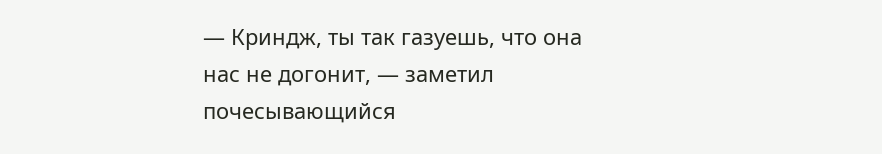— Криндж, ты так газуешь, что она нас не догонит, — заметил почесывающийся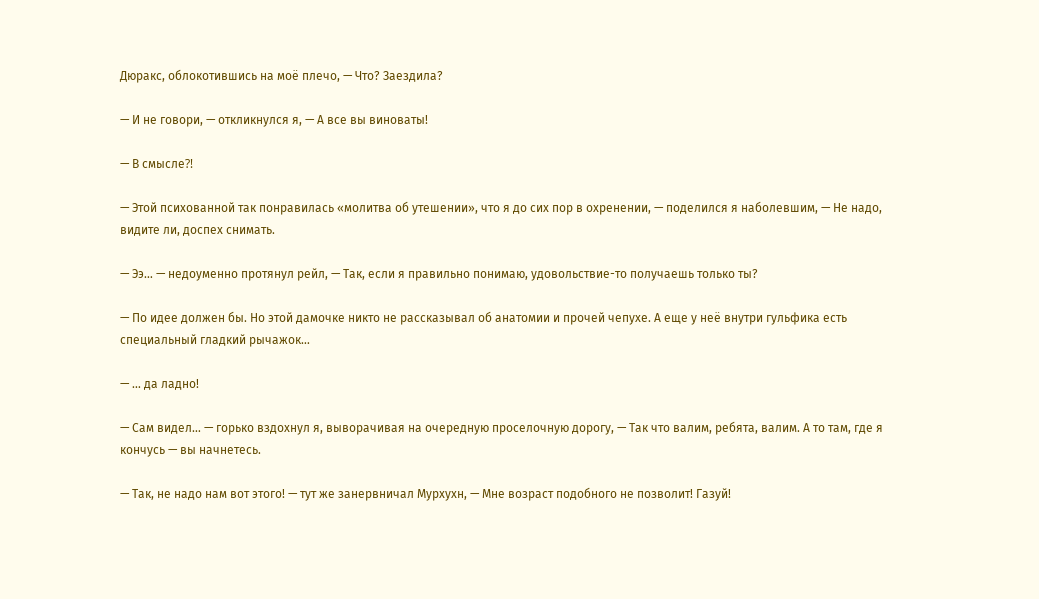Дюракс, облокотившись на моё плечо, — Что? Заездила?

— И не говори, — откликнулся я, — А все вы виноваты!

— В смысле⁈

— Этой психованной так понравилась «молитва об утешении», что я до сих пор в охренении, — поделился я наболевшим, — Не надо, видите ли, доспех снимать.

— Ээ… — недоуменно протянул рейл, — Так, если я правильно понимаю, удовольствие-то получаешь только ты?

— По идее должен бы. Но этой дамочке никто не рассказывал об анатомии и прочей чепухе. А еще у неё внутри гульфика есть специальный гладкий рычажок…

— … да ладно!

— Сам видел… — горько вздохнул я, выворачивая на очередную проселочную дорогу, — Так что валим, ребята, валим. А то там, где я кончусь — вы начнетесь.

— Так, не надо нам вот этого! — тут же занервничал Мурхухн, — Мне возраст подобного не позволит! Газуй!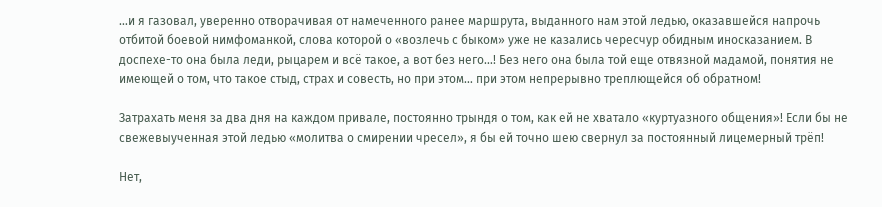…и я газовал, уверенно отворачивая от намеченного ранее маршрута, выданного нам этой ледью, оказавшейся напрочь отбитой боевой нимфоманкой, слова которой о «возлечь с быком» уже не казались чересчур обидным иносказанием. В доспехе-то она была леди, рыцарем и всё такое, а вот без него…! Без него она была той еще отвязной мадамой, понятия не имеющей о том, что такое стыд, страх и совесть, но при этом… при этом непрерывно треплющейся об обратном!

Затрахать меня за два дня на каждом привале, постоянно трындя о том, как ей не хватало «куртуазного общения»! Если бы не свежевыученная этой ледью «молитва о смирении чресел», я бы ей точно шею свернул за постоянный лицемерный трёп!

Нет,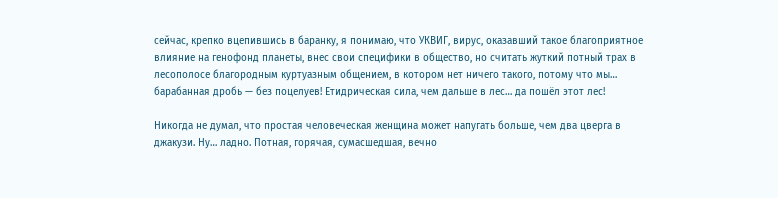сейчас, крепко вцепившись в баранку, я понимаю, что УКВИГ, вирус, оказавший такое благоприятное влияние на генофонд планеты, внес свои специфики в общество, но считать жуткий потный трах в лесополосе благородным куртуазным общением, в котором нет ничего такого, потому что мы… барабанная дробь — без поцелуев! Етидрическая сила, чем дальше в лес… да пошёл этот лес!

Никогда не думал, что простая человеческая женщина может напугать больше, чем два цверга в джакузи. Ну… ладно. Потная, горячая, сумасшедшая, вечно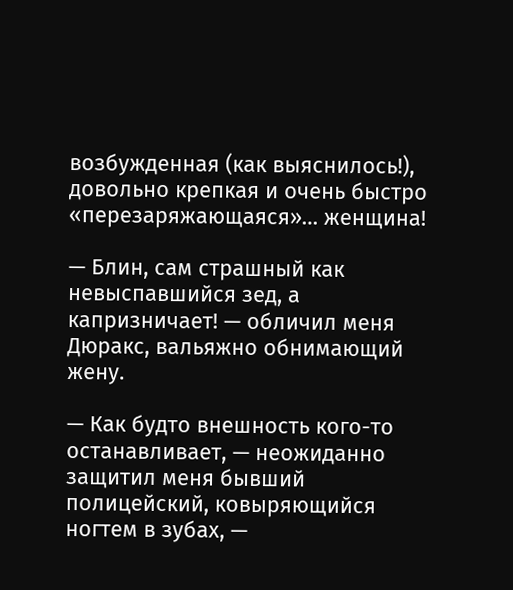возбужденная (как выяснилось!), довольно крепкая и очень быстро «перезаряжающаяся»… женщина!

— Блин, сам страшный как невыспавшийся зед, а капризничает! — обличил меня Дюракс, вальяжно обнимающий жену.

— Как будто внешность кого-то останавливает, — неожиданно защитил меня бывший полицейский, ковыряющийся ногтем в зубах, —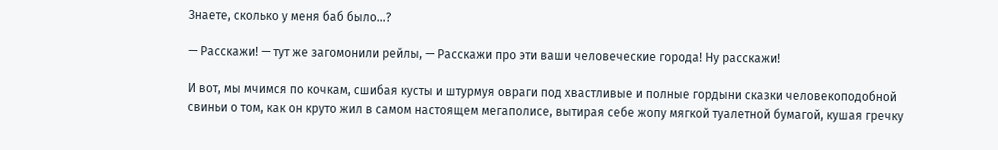Знаете, сколько у меня баб было…?

— Расскажи! — тут же загомонили рейлы, — Расскажи про эти ваши человеческие города! Ну расскажи!

И вот, мы мчимся по кочкам, сшибая кусты и штурмуя овраги под хвастливые и полные гордыни сказки человекоподобной свиньи о том, как он круто жил в самом настоящем мегаполисе, вытирая себе жопу мягкой туалетной бумагой, кушая гречку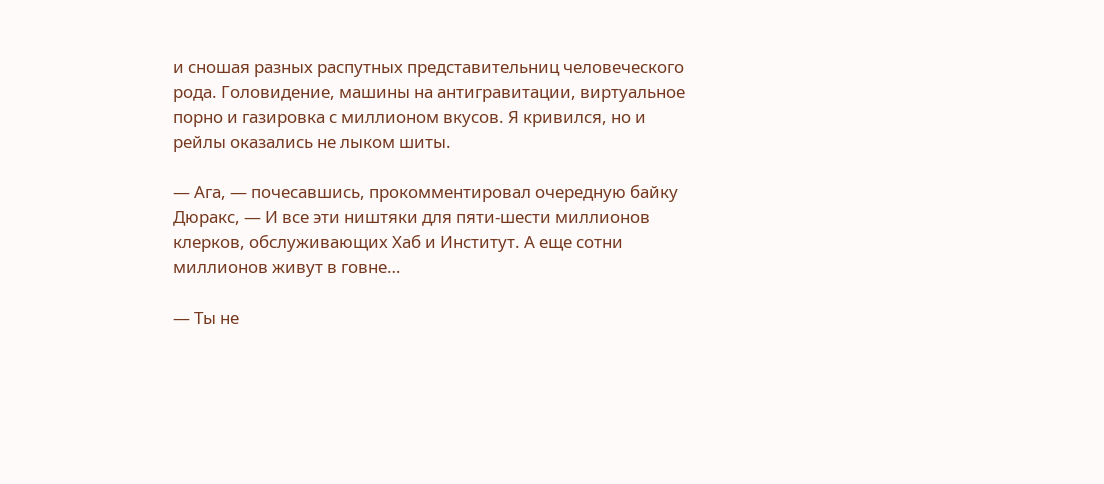и сношая разных распутных представительниц человеческого рода. Головидение, машины на антигравитации, виртуальное порно и газировка с миллионом вкусов. Я кривился, но и рейлы оказались не лыком шиты.

— Ага, — почесавшись, прокомментировал очередную байку Дюракс, — И все эти ништяки для пяти-шести миллионов клерков, обслуживающих Хаб и Институт. А еще сотни миллионов живут в говне…

— Ты не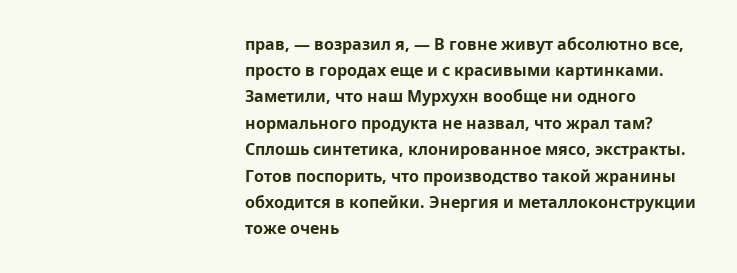прав, — возразил я, — В говне живут абсолютно все, просто в городах еще и с красивыми картинками. Заметили, что наш Мурхухн вообще ни одного нормального продукта не назвал, что жрал там? Сплошь синтетика, клонированное мясо, экстракты. Готов поспорить, что производство такой жранины обходится в копейки. Энергия и металлоконструкции тоже очень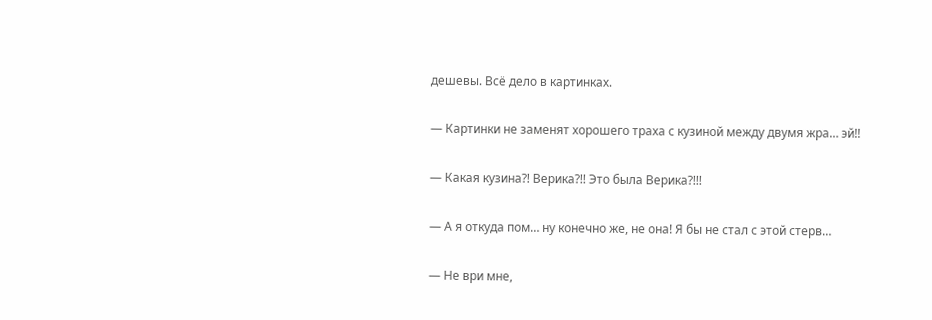дешевы. Всё дело в картинках.

— Картинки не заменят хорошего траха с кузиной между двумя жра… эй!!

— Какая кузина⁈ Верика?!! Это была Верика?!!!

— А я откуда пом… ну конечно же, не она! Я бы не стал с этой стерв…

— Не ври мне,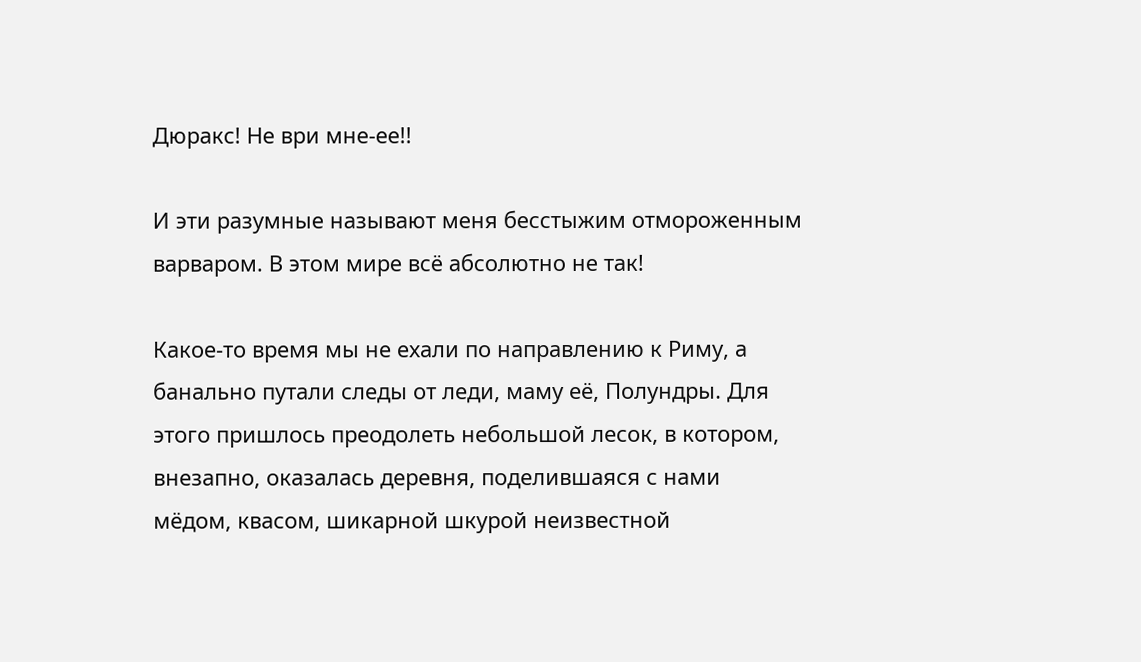Дюракс! Не ври мне-ее!!

И эти разумные называют меня бесстыжим отмороженным варваром. В этом мире всё абсолютно не так!

Какое-то время мы не ехали по направлению к Риму, а банально путали следы от леди, маму её, Полундры. Для этого пришлось преодолеть небольшой лесок, в котором, внезапно, оказалась деревня, поделившаяся с нами мёдом, квасом, шикарной шкурой неизвестной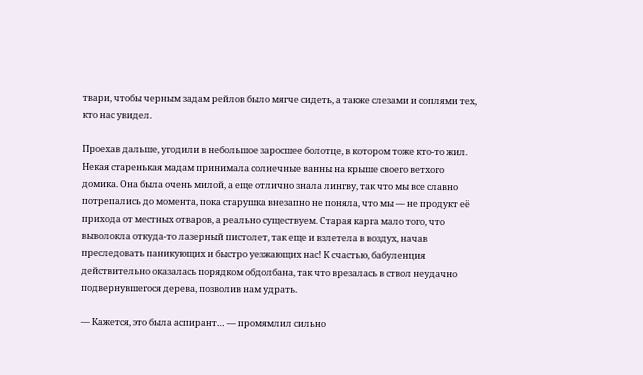твари, чтобы черным задам рейлов было мягче сидеть, а также слезами и соплями тех, кто нас увидел.

Проехав дальше, угодили в небольшое заросшее болотце, в котором тоже кто-то жил. Некая старенькая мадам принимала солнечные ванны на крыше своего ветхого домика. Она была очень милой, а еще отлично знала лингву, так что мы все славно потрепались до момента, пока старушка внезапно не поняла, что мы — не продукт её прихода от местных отваров, а реально существуем. Старая карга мало того, что выволокла откуда-то лазерный пистолет, так еще и взлетела в воздух, начав преследовать паникующих и быстро уезжающих нас! К счастью, бабуленция действительно оказалась порядком обдолбана, так что врезалась в ствол неудачно подвернувшегося дерева, позволив нам удрать.

— Кажется, это была аспирант… — промямлил сильно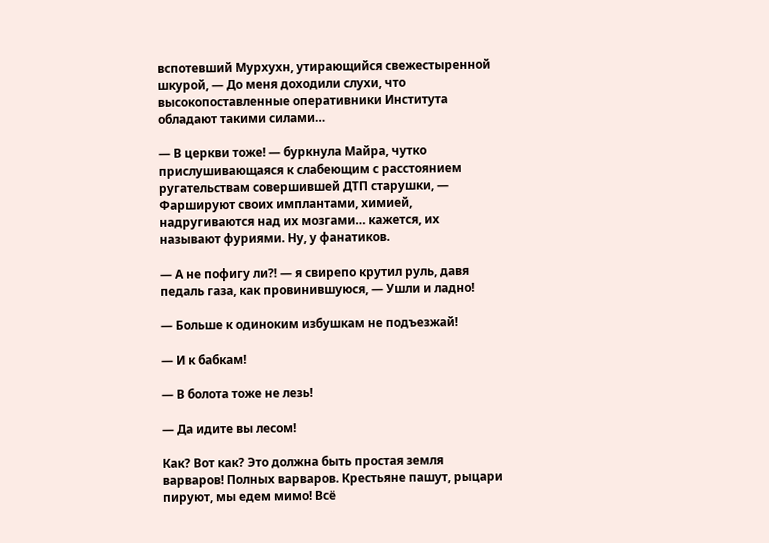вспотевший Мурхухн, утирающийся свежестыренной шкурой, — До меня доходили слухи, что высокопоставленные оперативники Института обладают такими силами…

— В церкви тоже! — буркнула Майра, чутко прислушивающаяся к слабеющим с расстоянием ругательствам совершившей ДТП старушки, — Фаршируют своих имплантами, химией, надругиваются над их мозгами… кажется, их называют фуриями. Ну, у фанатиков.

— А не пофигу ли⁈ — я свирепо крутил руль, давя педаль газа, как провинившуюся, — Ушли и ладно!

— Больше к одиноким избушкам не подъезжай!

— И к бабкам!

— В болота тоже не лезь!

— Да идите вы лесом!

Как? Вот как? Это должна быть простая земля варваров! Полных варваров. Крестьяне пашут, рыцари пируют, мы едем мимо! Всё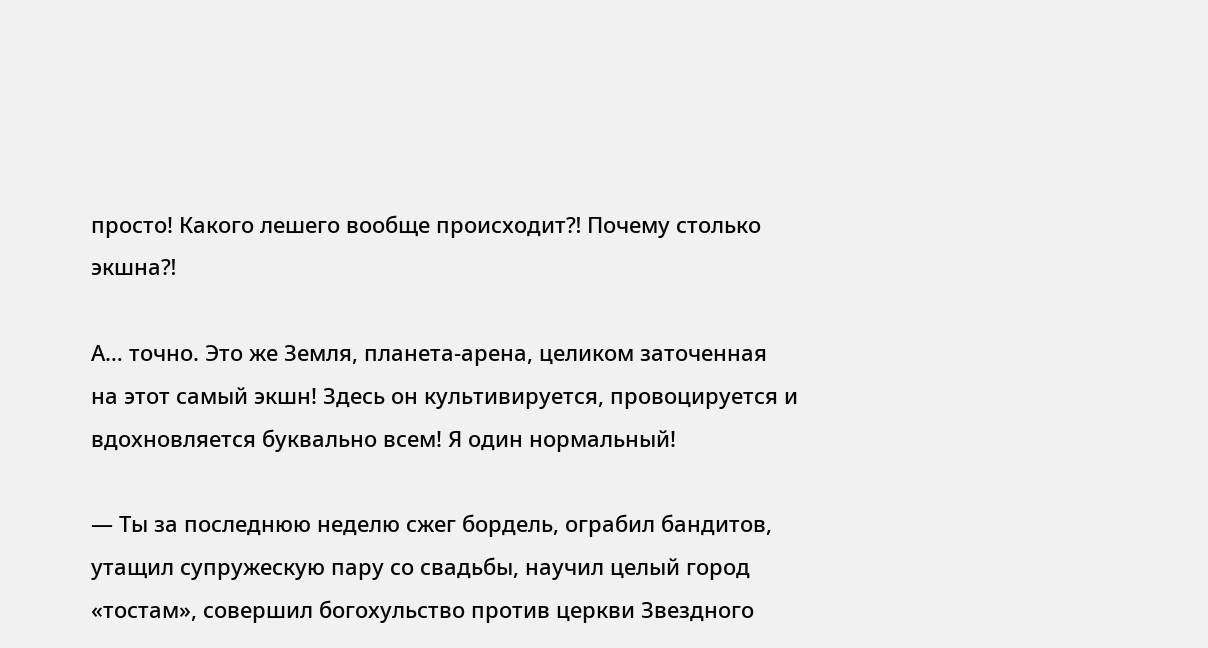просто! Какого лешего вообще происходит⁈ Почему столько экшна⁈

А… точно. Это же Земля, планета-арена, целиком заточенная на этот самый экшн! Здесь он культивируется, провоцируется и вдохновляется буквально всем! Я один нормальный!

— Ты за последнюю неделю сжег бордель, ограбил бандитов, утащил супружескую пару со свадьбы, научил целый город «тостам», совершил богохульство против церкви Звездного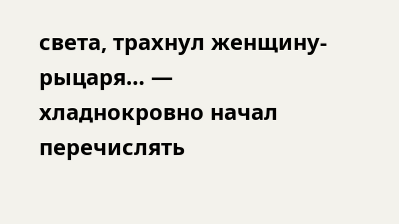света, трахнул женщину-рыцаря… — хладнокровно начал перечислять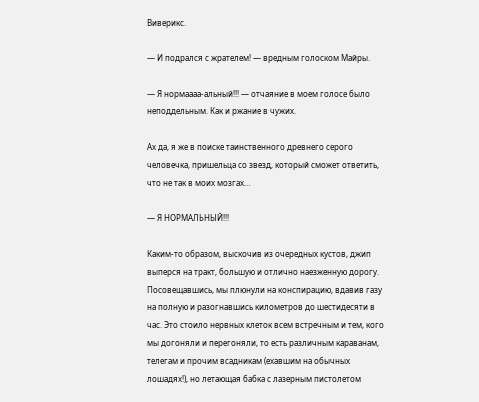Виверикс.

— И подрался с жрателем! — вредным голоском Майры.

— Я нормаааа-альный!!! — отчаяние в моем голосе было неподдельным. Как и ржание в чужих.

Ах да, я же в поиске таинственного древнего серого человечка, пришельца со звезд, который сможет ответить, что не так в моих мозгах…

— Я НОРМАЛЬНЫЙ!!!

Каким-то образом, выскочив из очередных кустов, джип выперся на тракт, большую и отлично наезженную дорогу. Посовещавшись, мы плюнули на конспирацию, вдавив газу на полную и разогнавшись километров до шестидесяти в час. Это стоило нервных клеток всем встречным и тем, кого мы догоняли и перегоняли, то есть различным караванам, телегам и прочим всадникам (ехавшим на обычных лошадях!), но летающая бабка с лазерным пистолетом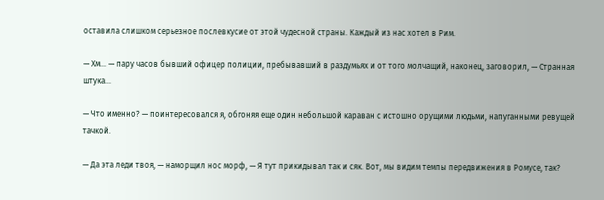оставила слишком серьезное послевкусие от этой чудесной страны. Каждый из нас хотел в Рим.

— Хм… — пару часов бывший офицер полиции, пребывавший в раздумьях и от того молчащий, наконец, заговорил, — Странная штука…

— Что именно? — поинтересовался я, обгоняя еще один небольшой караван с истошно орущими людьми, напуганными ревущей тачкой.

— Да эта леди твоя, — наморщил нос морф, — Я тут прикидывал так и сяк. Вот, мы видим темпы передвижения в Ромусе, так?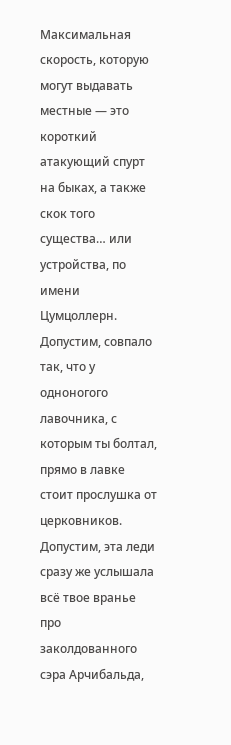Максимальная скорость, которую могут выдавать местные — это короткий атакующий спурт на быках, а также скок того существа… или устройства, по имени Цумцоллерн. Допустим, совпало так, что у одноногого лавочника, с которым ты болтал, прямо в лавке стоит прослушка от церковников. Допустим, эта леди сразу же услышала всё твое вранье про заколдованного сэра Арчибальда,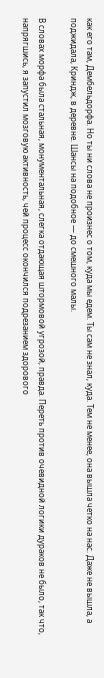как его там, Дембельдорфа. Но ты ни слова не произнес о том, куда мы едем. Ты сам не знал, куда. Тем не менее, она вышла четко на нас. Даже не вышла, а поджидала, Криндж, в деревне. Шансы на подобное — до смешного малы.

В словах морфа была стальная, монументальная, слегка отдающая штормовой угрозой, правда. Переть против очевидной логики дураков не было, так что, напрягшись, я запустил мозговую активность, чей процесс окончился подрезанием здорового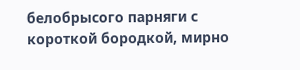белобрысого парняги с короткой бородкой, мирно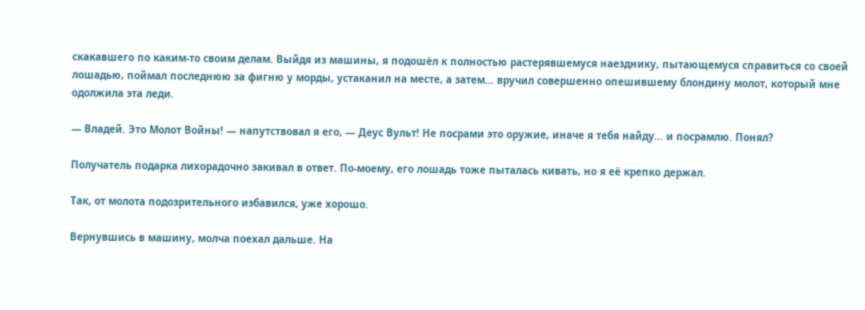скакавшего по каким-то своим делам. Выйдя из машины, я подошёл к полностью растерявшемуся наезднику, пытающемуся справиться со своей лошадью, поймал последнюю за фигню у морды, устаканил на месте, а затем… вручил совершенно опешившему блондину молот, который мне одолжила эта леди.

— Владей. Это Молот Войны! — напутствовал я его, — Деус Вульт! Не посрами это оружие, иначе я тебя найду… и посрамлю. Понял?

Получатель подарка лихорадочно закивал в ответ. По-моему, его лошадь тоже пыталась кивать, но я её крепко держал.

Так, от молота подозрительного избавился, уже хорошо.

Вернувшись в машину, молча поехал дальше. На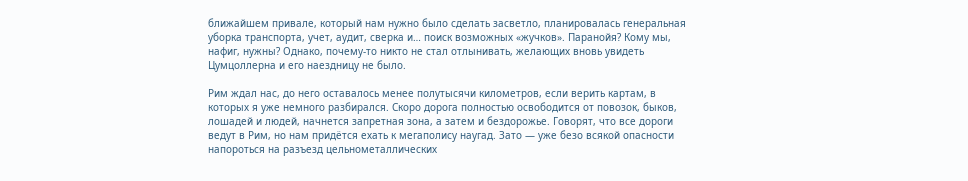ближайшем привале, который нам нужно было сделать засветло, планировалась генеральная уборка транспорта, учет, аудит, сверка и… поиск возможных «жучков». Паранойя? Кому мы, нафиг, нужны? Однако, почему-то никто не стал отлынивать, желающих вновь увидеть Цумцоллерна и его наездницу не было.

Рим ждал нас, до него оставалось менее полутысячи километров, если верить картам, в которых я уже немного разбирался. Скоро дорога полностью освободится от повозок, быков, лошадей и людей, начнется запретная зона, а затем и бездорожье. Говорят, что все дороги ведут в Рим, но нам придётся ехать к мегаполису наугад. Зато — уже безо всякой опасности напороться на разъезд цельнометаллических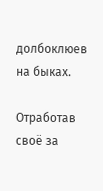долбоклюев на быках.

Отработав своё за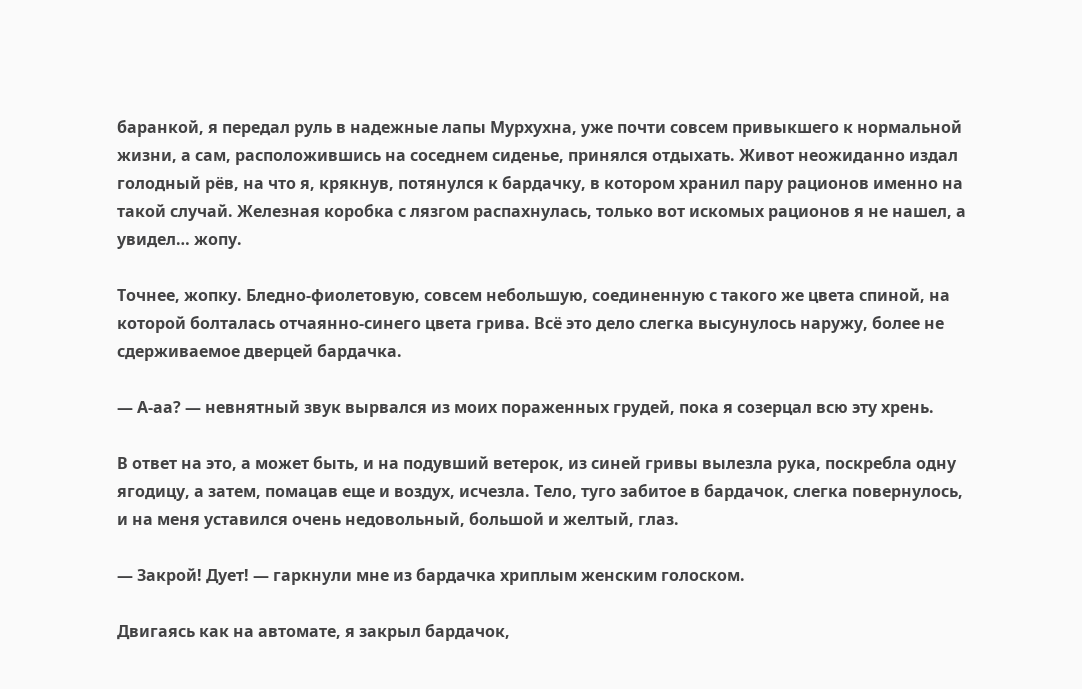баранкой, я передал руль в надежные лапы Мурхухна, уже почти совсем привыкшего к нормальной жизни, а сам, расположившись на соседнем сиденье, принялся отдыхать. Живот неожиданно издал голодный рёв, на что я, крякнув, потянулся к бардачку, в котором хранил пару рационов именно на такой случай. Железная коробка с лязгом распахнулась, только вот искомых рационов я не нашел, а увидел… жопу.

Точнее, жопку. Бледно-фиолетовую, совсем небольшую, соединенную с такого же цвета спиной, на которой болталась отчаянно-синего цвета грива. Всё это дело слегка высунулось наружу, более не сдерживаемое дверцей бардачка.

— А-аа? — невнятный звук вырвался из моих пораженных грудей, пока я созерцал всю эту хрень.

В ответ на это, а может быть, и на подувший ветерок, из синей гривы вылезла рука, поскребла одну ягодицу, а затем, помацав еще и воздух, исчезла. Тело, туго забитое в бардачок, слегка повернулось, и на меня уставился очень недовольный, большой и желтый, глаз.

— Закрой! Дует! — гаркнули мне из бардачка хриплым женским голоском.

Двигаясь как на автомате, я закрыл бардачок,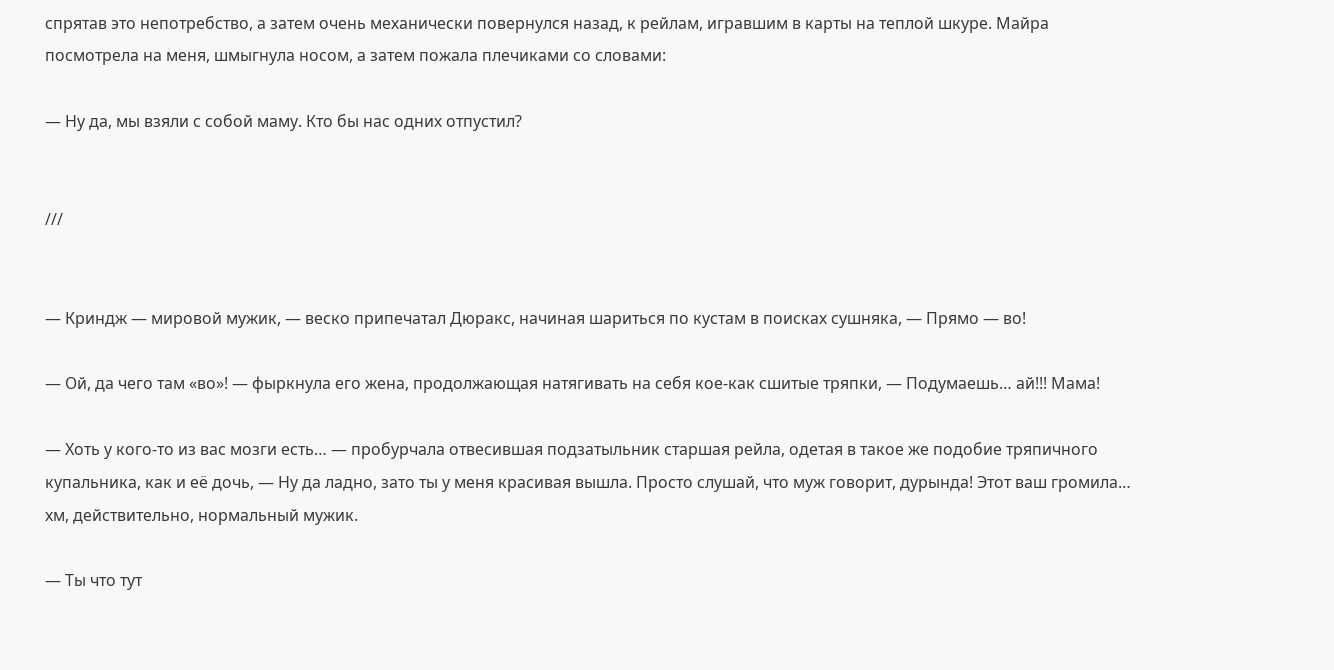спрятав это непотребство, а затем очень механически повернулся назад, к рейлам, игравшим в карты на теплой шкуре. Майра посмотрела на меня, шмыгнула носом, а затем пожала плечиками со словами:

— Ну да, мы взяли с собой маму. Кто бы нас одних отпустил?


///


— Криндж — мировой мужик, — веско припечатал Дюракс, начиная шариться по кустам в поисках сушняка, — Прямо — во!

— Ой, да чего там «во»! — фыркнула его жена, продолжающая натягивать на себя кое-как сшитые тряпки, — Подумаешь… ай!!! Мама!

— Хоть у кого-то из вас мозги есть… — пробурчала отвесившая подзатыльник старшая рейла, одетая в такое же подобие тряпичного купальника, как и её дочь, — Ну да ладно, зато ты у меня красивая вышла. Просто слушай, что муж говорит, дурында! Этот ваш громила… хм, действительно, нормальный мужик.

— Ты что тут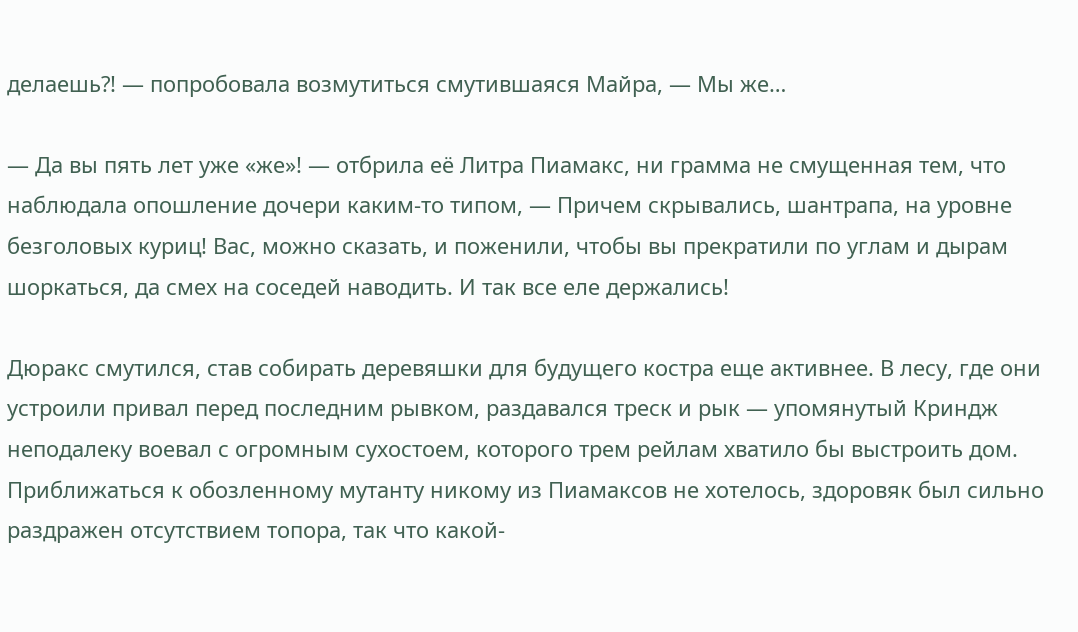делаешь⁈ — попробовала возмутиться смутившаяся Майра, — Мы же…

— Да вы пять лет уже «же»! — отбрила её Литра Пиамакс, ни грамма не смущенная тем, что наблюдала опошление дочери каким-то типом, — Причем скрывались, шантрапа, на уровне безголовых куриц! Вас, можно сказать, и поженили, чтобы вы прекратили по углам и дырам шоркаться, да смех на соседей наводить. И так все еле держались!

Дюракс смутился, став собирать деревяшки для будущего костра еще активнее. В лесу, где они устроили привал перед последним рывком, раздавался треск и рык — упомянутый Криндж неподалеку воевал с огромным сухостоем, которого трем рейлам хватило бы выстроить дом. Приближаться к обозленному мутанту никому из Пиамаксов не хотелось, здоровяк был сильно раздражен отсутствием топора, так что какой-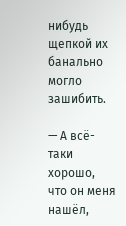нибудь щепкой их банально могло зашибить.

— А всё-таки хорошо, что он меня нашёл,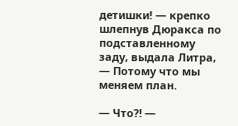детишки! — крепко шлепнув Дюракса по подставленному заду, выдала Литра, — Потому что мы меняем план.

— Что⁈ —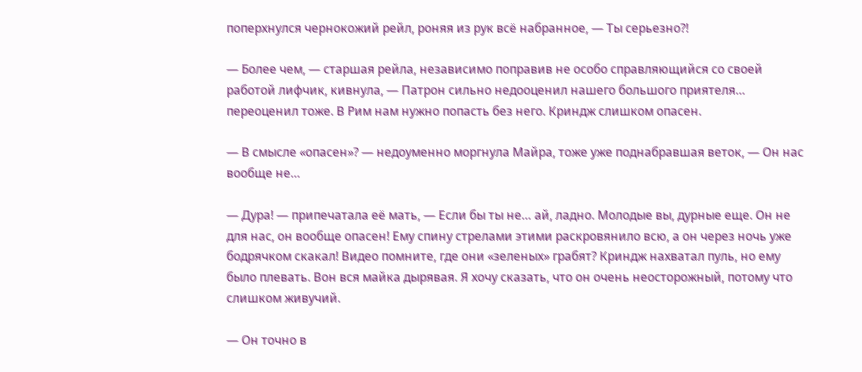поперхнулся чернокожий рейл, роняя из рук всё набранное, — Ты серьезно⁈

— Более чем, — старшая рейла, независимо поправив не особо справляющийся со своей работой лифчик, кивнула, — Патрон сильно недооценил нашего большого приятеля… переоценил тоже. В Рим нам нужно попасть без него. Криндж слишком опасен.

— В смысле «опасен»? — недоуменно моргнула Майра, тоже уже поднабравшая веток, — Он нас вообще не…

— Дура! — припечатала её мать, — Если бы ты не… ай, ладно. Молодые вы, дурные еще. Он не для нас, он вообще опасен! Ему спину стрелами этими раскровянило всю, а он через ночь уже бодрячком скакал! Видео помните, где они «зеленых» грабят? Криндж нахватал пуль, но ему было плевать. Вон вся майка дырявая. Я хочу сказать, что он очень неосторожный, потому что слишком живучий.

— Он точно в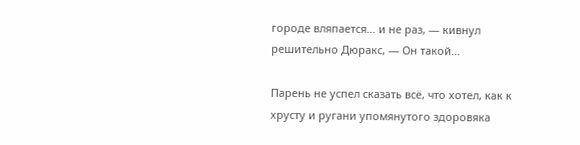городе вляпается… и не раз, — кивнул решительно Дюракс, — Он такой…

Парень не успел сказать всё, что хотел, как к хрусту и ругани упомянутого здоровяка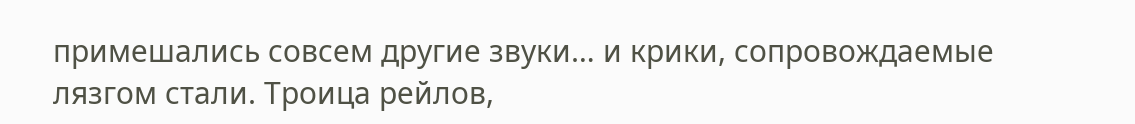примешались совсем другие звуки… и крики, сопровождаемые лязгом стали. Троица рейлов,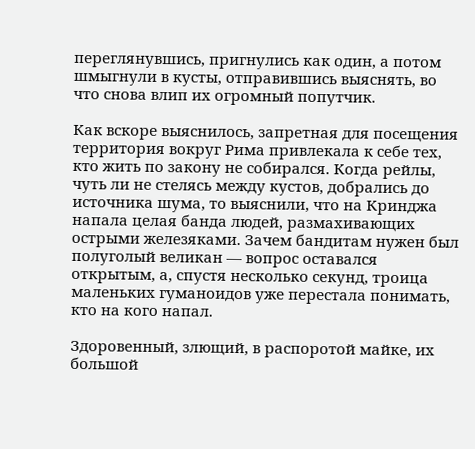переглянувшись, пригнулись как один, а потом шмыгнули в кусты, отправившись выяснять, во что снова влип их огромный попутчик.

Как вскоре выяснилось, запретная для посещения территория вокруг Рима привлекала к себе тех, кто жить по закону не собирался. Когда рейлы, чуть ли не стелясь между кустов, добрались до источника шума, то выяснили, что на Кринджа напала целая банда людей, размахивающих острыми железяками. Зачем бандитам нужен был полуголый великан — вопрос оставался открытым, а, спустя несколько секунд, троица маленьких гуманоидов уже перестала понимать, кто на кого напал.

Здоровенный, злющий, в распоротой майке, их большой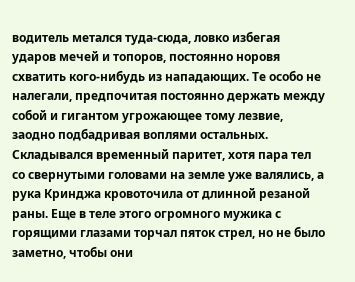водитель метался туда-сюда, ловко избегая ударов мечей и топоров, постоянно норовя схватить кого-нибудь из нападающих. Те особо не налегали, предпочитая постоянно держать между собой и гигантом угрожающее тому лезвие, заодно подбадривая воплями остальных. Складывался временный паритет, хотя пара тел со свернутыми головами на земле уже валялись, а рука Кринджа кровоточила от длинной резаной раны. Еще в теле этого огромного мужика с горящими глазами торчал пяток стрел, но не было заметно, чтобы они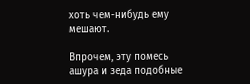хоть чем-нибудь ему мешают.

Впрочем, эту помесь ашура и зеда подобные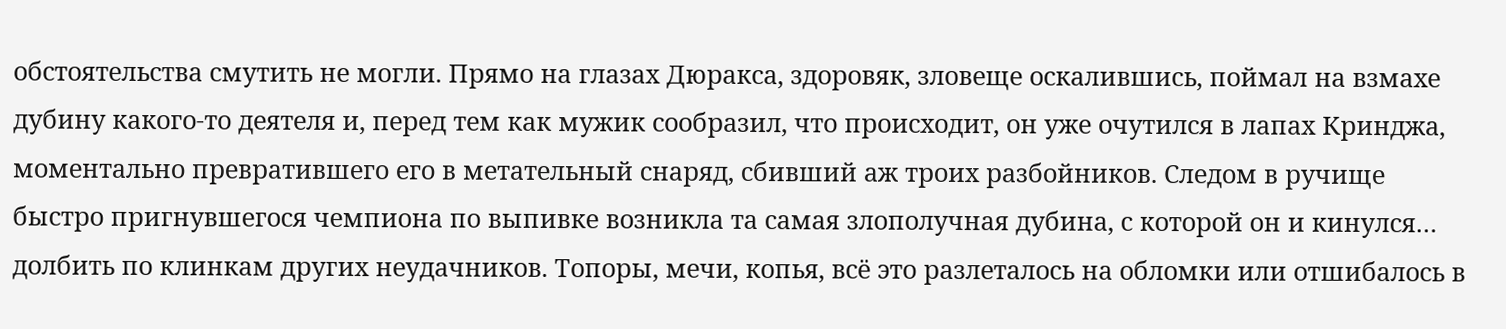обстоятельства смутить не могли. Прямо на глазах Дюракса, здоровяк, зловеще оскалившись, поймал на взмахе дубину какого-то деятеля и, перед тем как мужик сообразил, что происходит, он уже очутился в лапах Кринджа, моментально превратившего его в метательный снаряд, сбивший аж троих разбойников. Следом в ручище быстро пригнувшегося чемпиона по выпивке возникла та самая злополучная дубина, с которой он и кинулся… долбить по клинкам других неудачников. Топоры, мечи, копья, всё это разлеталось на обломки или отшибалось в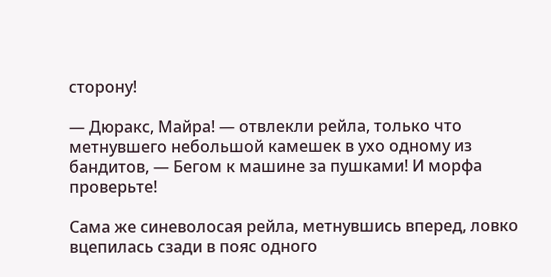сторону!

— Дюракс, Майра! — отвлекли рейла, только что метнувшего небольшой камешек в ухо одному из бандитов, — Бегом к машине за пушками! И морфа проверьте!

Сама же синеволосая рейла, метнувшись вперед, ловко вцепилась сзади в пояс одного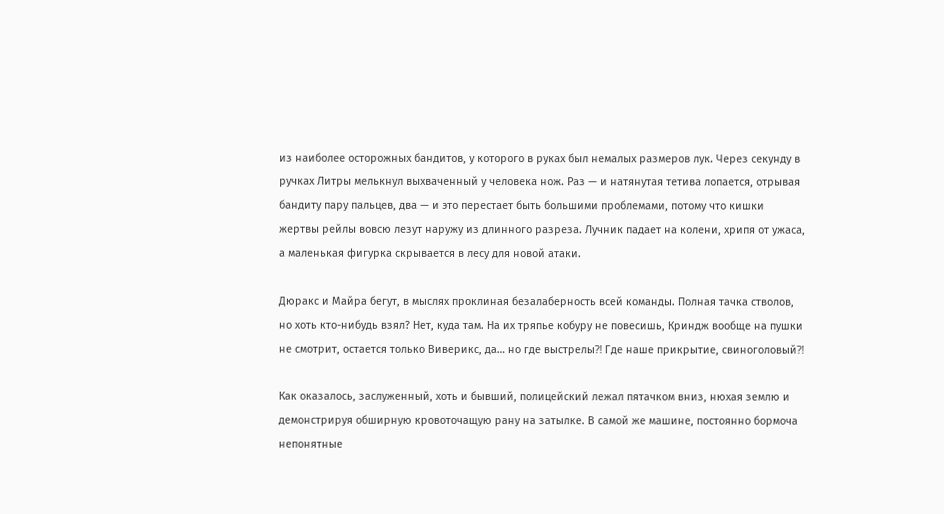из наиболее осторожных бандитов, у которого в руках был немалых размеров лук. Через секунду в ручках Литры мелькнул выхваченный у человека нож. Раз — и натянутая тетива лопается, отрывая бандиту пару пальцев, два — и это перестает быть большими проблемами, потому что кишки жертвы рейлы вовсю лезут наружу из длинного разреза. Лучник падает на колени, хрипя от ужаса, а маленькая фигурка скрывается в лесу для новой атаки.

Дюракс и Майра бегут, в мыслях проклиная безалаберность всей команды. Полная тачка стволов, но хоть кто-нибудь взял? Нет, куда там. На их тряпье кобуру не повесишь, Криндж вообще на пушки не смотрит, остается только Виверикс, да… но где выстрелы⁈ Где наше прикрытие, свиноголовый⁈

Как оказалось, заслуженный, хоть и бывший, полицейский лежал пятачком вниз, нюхая землю и демонстрируя обширную кровоточащую рану на затылке. В самой же машине, постоянно бормоча непонятные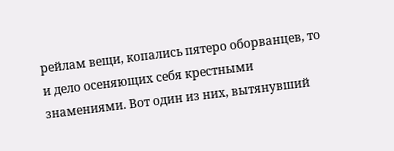рейлам вещи, копались пятеро оборванцев, то и дело осеняющих себя крестными знамениями. Вот один из них, вытянувший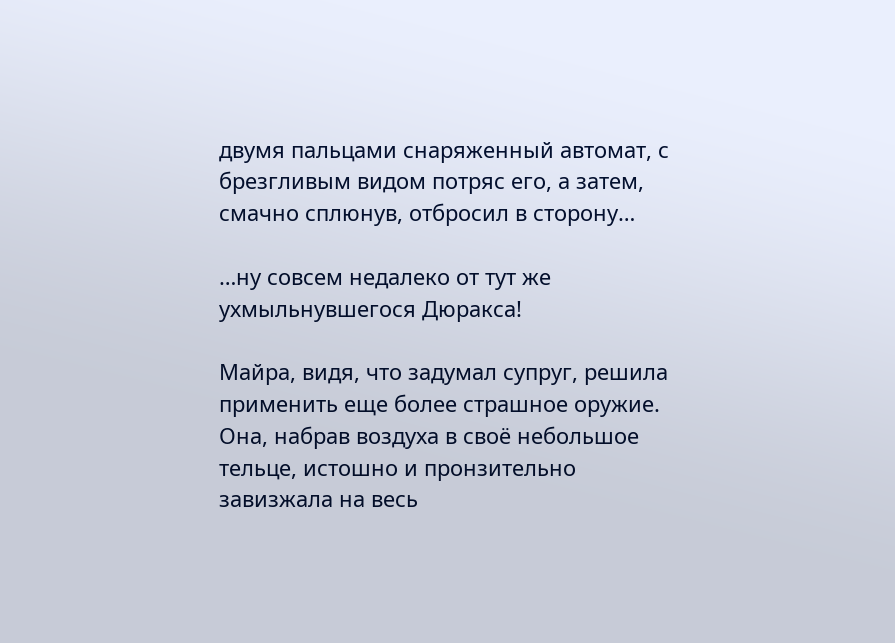двумя пальцами снаряженный автомат, с брезгливым видом потряс его, а затем, смачно сплюнув, отбросил в сторону…

…ну совсем недалеко от тут же ухмыльнувшегося Дюракса!

Майра, видя, что задумал супруг, решила применить еще более страшное оружие. Она, набрав воздуха в своё небольшое тельце, истошно и пронзительно завизжала на весь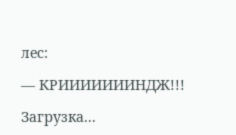лес:

— КРИИИИИИИНДЖ!!!

Загрузка...